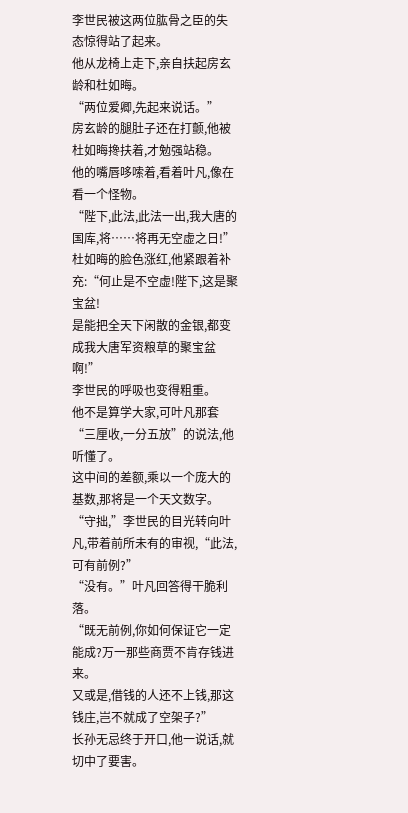李世民被这两位肱骨之臣的失态惊得站了起来。
他从龙椅上走下,亲自扶起房玄龄和杜如晦。
“两位爱卿,先起来说话。”
房玄龄的腿肚子还在打颤,他被杜如晦搀扶着,才勉强站稳。
他的嘴唇哆嗦着,看着叶凡,像在看一个怪物。
“陛下,此法,此法一出,我大唐的国库,将……将再无空虚之日!”
杜如晦的脸色涨红,他紧跟着补充:“何止是不空虚!陛下,这是聚宝盆!
是能把全天下闲散的金银,都变成我大唐军资粮草的聚宝盆啊!”
李世民的呼吸也变得粗重。
他不是算学大家,可叶凡那套“三厘收,一分五放”的说法,他听懂了。
这中间的差额,乘以一个庞大的基数,那将是一个天文数字。
“守拙,”李世民的目光转向叶凡,带着前所未有的审视,“此法,可有前例?”
“没有。”叶凡回答得干脆利落。
“既无前例,你如何保证它一定能成?万一那些商贾不肯存钱进来。
又或是,借钱的人还不上钱,那这钱庄,岂不就成了空架子?”
长孙无忌终于开口,他一说话,就切中了要害。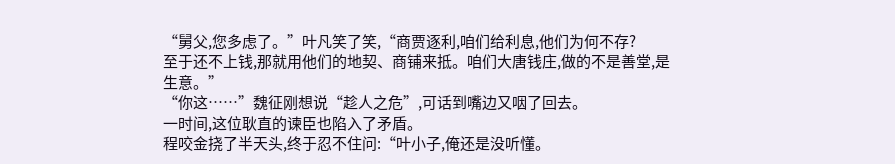“舅父,您多虑了。”叶凡笑了笑,“商贾逐利,咱们给利息,他们为何不存?
至于还不上钱,那就用他们的地契、商铺来抵。咱们大唐钱庄,做的不是善堂,是生意。”
“你这……”魏征刚想说“趁人之危”,可话到嘴边又咽了回去。
一时间,这位耿直的谏臣也陷入了矛盾。
程咬金挠了半天头,终于忍不住问:“叶小子,俺还是没听懂。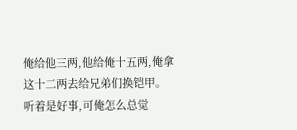俺给他三两,他给俺十五两,俺拿这十二两去给兄弟们换铠甲。
听着是好事,可俺怎么总觉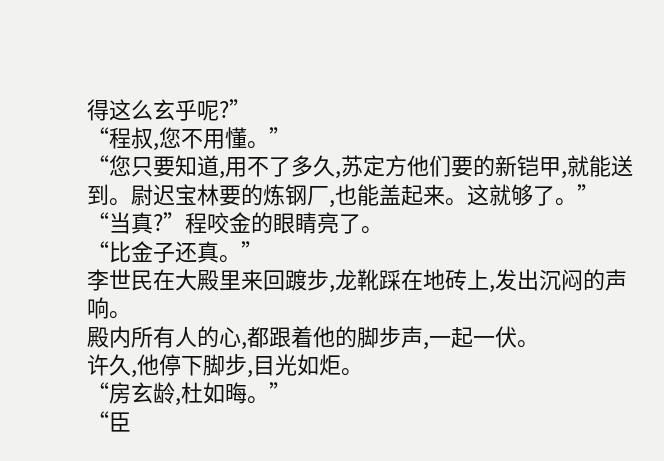得这么玄乎呢?”
“程叔,您不用懂。”
“您只要知道,用不了多久,苏定方他们要的新铠甲,就能送到。尉迟宝林要的炼钢厂,也能盖起来。这就够了。”
“当真?”程咬金的眼睛亮了。
“比金子还真。”
李世民在大殿里来回踱步,龙靴踩在地砖上,发出沉闷的声响。
殿内所有人的心,都跟着他的脚步声,一起一伏。
许久,他停下脚步,目光如炬。
“房玄龄,杜如晦。”
“臣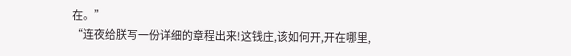在。”
“连夜给朕写一份详细的章程出来!这钱庄,该如何开,开在哪里,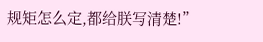规矩怎么定,都给朕写清楚!”